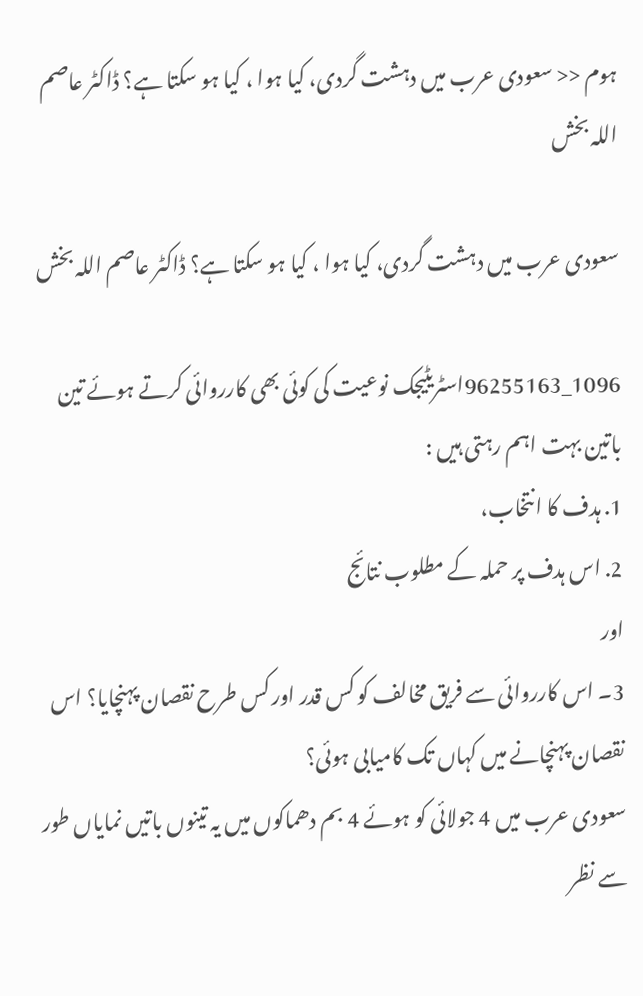ہوم << سعودی عرب میں دہشت گردی، کیا ہوا ، کیا ہو سکتا ہے؟ ڈاکٹر عاصم اللہ بخش

سعودی عرب میں دہشت گردی، کیا ہوا ، کیا ہو سکتا ہے؟ ڈاکٹر عاصم اللہ بخش

1096_96255163اسٹریٹیجک نوعیت کی کوئی بھی کارروائی کرتے ہوئے تین باتین بہت اہم رہتی ہیں :
1. ہدف کا انتخاب،
2. اس ہدف پر حملہ کے مطلوب نتائج
اور
3۔ اس کارروائی سے فریق مخالف کو کس قدر اور کس طرح نقصان پہنچایا؟ اس نقصان پہنچانے میں کہاں تک کامیابی ہوئی؟
سعودی عرب میں 4 جولائی کو ہوئے 4 بم دھماکوں میں یہ تینوں باتیں نمایاں طور سے نظر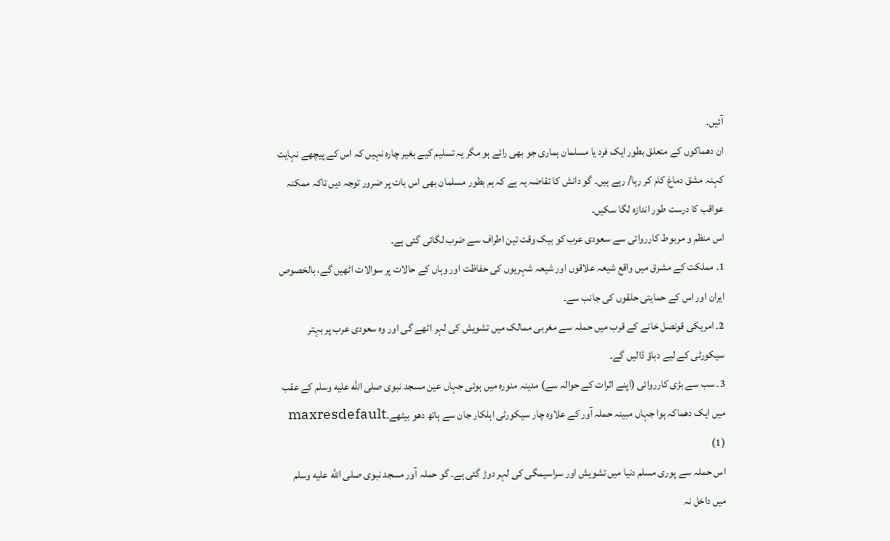آئیں۔
ان دھماکوں کے متعلق بطور ایک فرد یا مسلمان ہماری جو بھی رائے ہو مگر یہ تسلیم کیے بغیر چارہ نہیں کہ اس کے پیچھے نہایت کہنہ مشق دماغ کام کر رہا/ رہے ہیں۔ گو دانش کا تقاضہ یہ ہے کہ ہم بطور مسلمان بھی اس بات پر ضرور توجہ دیں تاکہ ممکنہ عواقب کا درست طور اندازہ لگا سکیں۔
اس منظم و مربوط کارروائی سے سعودی عرب کو بیک وقت تین اطراف سے ضرب لگائی گئی ہے۔
1۔ مملکت کے مشرق میں واقع شیعہ علاقوں اور شیعہ شہریوں کی حفاظت اور وہاں کے حالات پر سوالات اٹھیں گے، بالخصوص ایران اور اس کے حمایتی حلقوں کی جانب سے۔
2۔ امریکی قونصل خانے کے قرب میں حملہ سے مغربی ممالک میں تشویش کی لہر اٹھے گی اور وہ سعودی عرب پر بہتر سیکورٹی کے لیے دباؤ ڈالیں گے۔
3۔ سب سے بڑی کارروائی (اپنے اثرات کے حوالہ سے) مدینہ منورہ میں ہوئی جہاں عین مسجد نبوی صلى الله عليه وسلم کے عقب میں ایک دھماکہ ہوا جہاں مبینہ حملہ آور کے علاوہ چار سیکورٹی اہلکار جان سے ہاتھ دھو بیٹھے۔maxresdefault (1)
اس حملہ سے پوری مسلم دنیا میں تشویش اور سراسیمگی کی لہر دوڑ گئی ہے۔ گو حملہ آور مسجد نبوی صلى الله عليه وسلم میں داخل نہ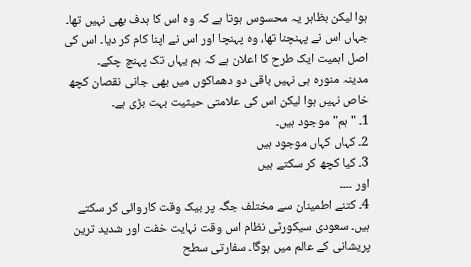ہوا لیکن بظاہر یہ محسوس ہوتا ہے کہ وہ اس کا ہدف بھی نہیں تھا۔ جہاں اس نے پہنچنا تھا، وہ پہنچا اور اس نے اپنا کام کر دیا۔ اس کی اصل اہمیت ایک طرح کا اعلان ہے کہ ہم یہاں تک پہنچ چکے۔
مدینہ منورہ ہی نہیں باقی دو دھماکوں میں بھی جانی نقصان کچھ خاص نہیں ہوا لیکن اس کی علامتی حیثیت بہت بڑی ہے۔
1۔ "ہم" موجود ہیں۔
2۔ کہاں کہاں موجود ہیں
3۔ کیا کچھ کر سکتے ہیں
اور ۔۔۔۔
4۔ کتنے اطمینان سے مختلف جگہ پر بیک وقت کاروائی کر سکتے ہیں۔ سعودی سیکورٹی نظام اس وقت نہایت خفت اور شدید ترین پریشانی کے عالم میں ہوگا۔ سفارتی سطح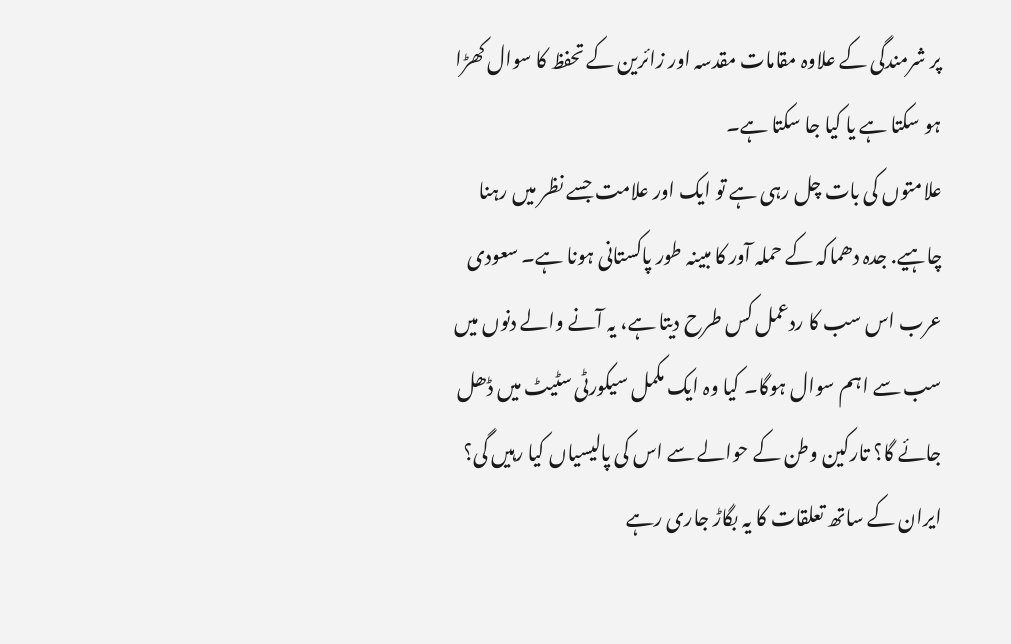پر شرمندگی کے علاوہ مقامات مقدسہ اور زائرین کے تحفظ کا سوال کھڑا ہو سکتا ہے یا کیا جا سکتا ہے۔
علامتوں کی بات چل رہی ہے تو ایک اور علامت جسے نظر میں رہنا چاہیے. جدہ دھماکہ کے حملہ آور کا مبینہ طور پاکستانی ہونا ہے۔ سعودی عرب اس سب کا ردعمل کس طرح دیتا ہے، یہ آنے والے دنوں میں سب سے اہم سوال ہوگا۔ کیا وہ ایک مکمل سیکورٹی سٹیٹ میں ڈھل جائے گا؟ تارکین وطن کے حوالے سے اس کی پالیسیاں کیا رہیں گی؟ ایران کے ساتھ تعلقات کا یہ بگاڑ جاری رہے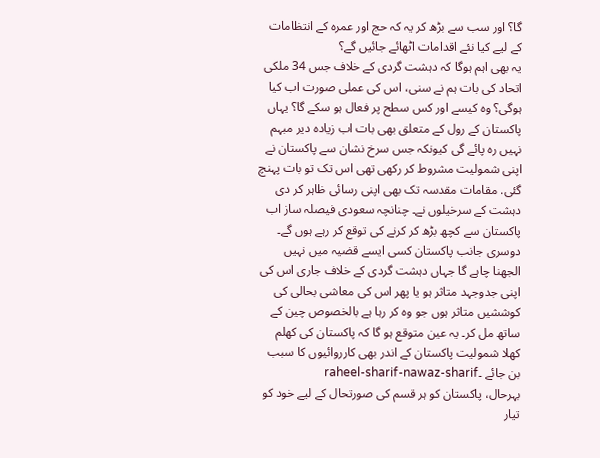گا؟ اور سب سے بڑھ کر یہ کہ حج اور عمرہ کے انتظامات کے لیے کیا نئے اقدامات اٹھائے جائیں گے؟
یہ بھی اہم ہوگا کہ دہشت گردی کے خلاف جس 34 ملکی اتحاد کی بات ہم نے سنی، اس کی عملی صورت اب کیا ہوگی؟ وہ کیسے اور کس سطح پر فعال ہو سکے گا؟ یہاں پاکستان کے رول کے متعلق بھی بات اب زیادہ دیر مبہم نہیں رہ پائے گی کیونکہ جس سرخ نشان سے پاکستان نے اپنی شمولیت مشروط کر رکھی تھی اس تک تو بات پہنچ گئی. مقامات مقدسہ تک بھی اپنی رسائی ظاہر کر دی دہشت کے سرخیلوں نے۔ چنانچہ سعودی فیصلہ ساز اب پاکستان سے کچھ بڑھ کر کرنے کی توقع کر رہے ہوں گے۔ دوسری جانب پاکستان کسی ایسے قضیہ میں نہیں الجھنا چاہے گا جہاں دہشت گردی کے خلاف جاری اس کی اپنی جدوجہد متاثر ہو یا پھر اس کی معاشی بحالی کی کوششیں متاثر ہوں جو وہ کر رہا ہے بالخصوص چین کے ساتھ مل کر۔ یہ عین متوقع ہو گا کہ پاکستان کی کھلم کھلا شمولیت پاکستان کے اندر بھی کارروائیوں کا سبب بن جائے ۔raheel-sharif-nawaz-sharif
بہرحال، پاکستان کو ہر قسم کی صورتحال کے لیے خود کو تیار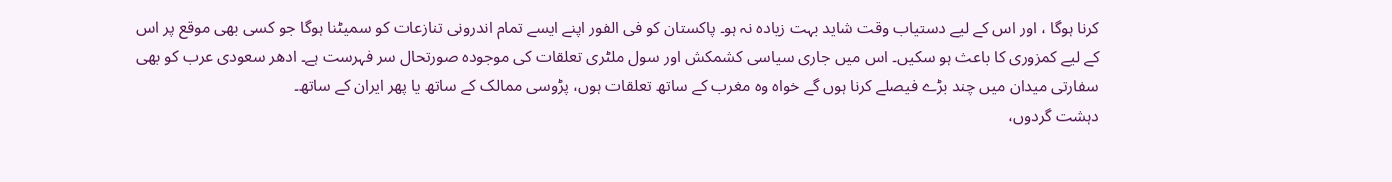کرنا ہوگا ، اور اس کے لیے دستیاب وقت شاید بہت زیادہ نہ ہو۔ پاکستان کو فی الفور اپنے ایسے تمام اندرونی تنازعات کو سمیٹنا ہوگا جو کسی بھی موقع پر اس کے لیے کمزوری کا باعث ہو سکیں۔ اس میں جاری سیاسی کشمکش اور سول ملٹری تعلقات کی موجودہ صورتحال سر فہرست ہے۔ ادھر سعودی عرب کو بھی سفارتی میدان میں چند بڑے فیصلے کرنا ہوں گے خواہ وہ مغرب کے ساتھ تعلقات ہوں، پڑوسی ممالک کے ساتھ یا پھر ایران کے ساتھ۔
دہشت گردوں،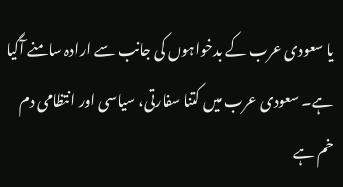یا سعودی عرب کے بدخواہوں کی جانب سے ارادہ سامنے آگیا ہے۔ سعودی عرب میں کتنا سفارتی، سیاسی اور انتظامی دم خم ہے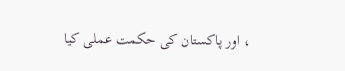، اور پاکستان کی حکمت عملی کیا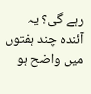رہے گی؟ یہ آئندہ چند ہفتوں میں واضح ہو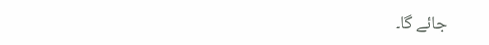جائے گا۔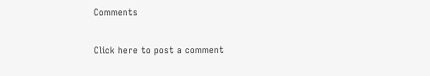Comments

Click here to post a comment